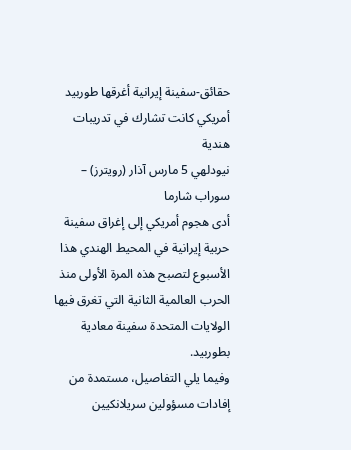حقائق-سفينة إيرانية أغرقها طوربيد أمريكي كانت تشارك في تدريبات هندية
نيودلهي 5 مارس آذار (رويترز) – سوراب شارما
أدى هجوم أمريكي إلى إغراق سفينة حربية إيرانية في المحيط الهندي هذا الأسبوع لتصبح هذه المرة الأولى منذ الحرب العالمية الثانية التي تغرق فيها الولايات المتحدة سفينة معادية بطوربيد.
وفيما يلي التفاصيل، مستمدة من إفادات مسؤولين سريلانكيين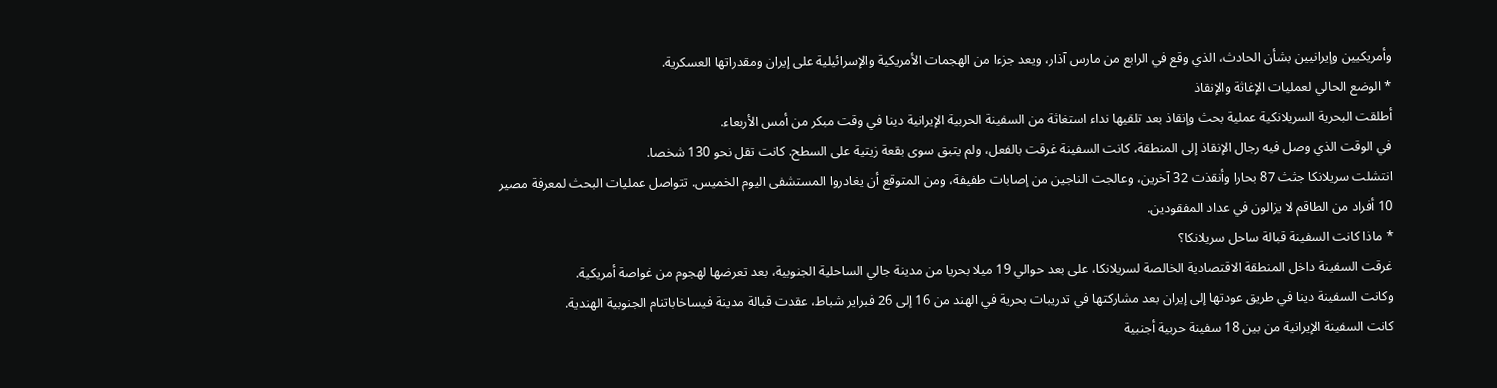وأمريكيين وإيرانيين بشأن الحادث، الذي وقع في الرابع من مارس آذار، ويعد جزءا من الهجمات الأمريكية والإسرائيلية على إيران ومقدراتها العسكرية.
* الوضع الحالي لعمليات الإغاثة والإنقاذ
أطلقت البحرية السريلانكية عملية بحث وإنقاذ بعد تلقيها نداء استغاثة من السفينة الحربية الإيرانية دينا في وقت مبكر من أمس الأربعاء.
في الوقت الذي وصل فيه رجال الإنقاذ إلى المنطقة، كانت السفينة غرقت بالفعل، ولم يتبق سوى بقعة زيتية على السطح. كانت تقل نحو 130 شخصا.
انتشلت سريلانكا جثث 87 بحارا وأنقذت 32 آخرين، وعالجت الناجين من إصابات طفيفة، ومن المتوقع أن يغادروا المستشفى اليوم الخميس. تتواصل عمليات البحث لمعرفة مصير 10 أفراد من الطاقم لا يزالون في عداد المفقودين.
* ماذا كانت السفينة قبالة ساحل سريلانكا؟
غرقت السفينة داخل المنطقة الاقتصادية الخالصة لسريلانكا، على بعد حوالي 19 ميلا بحريا من مدينة جالي الساحلية الجنوبية، بعد تعرضها لهجوم من غواصة أمريكية.
وكانت السفينة دينا في طريق عودتها إلى إيران بعد مشاركتها في تدريبات بحرية في الهند من 16 إلى 26 فبراير شباط، عقدت قبالة مدينة فيساخاباتنام الجنوبية الهندية.
كانت السفينة الإيرانية من بين 18 سفينة حربية أجنبية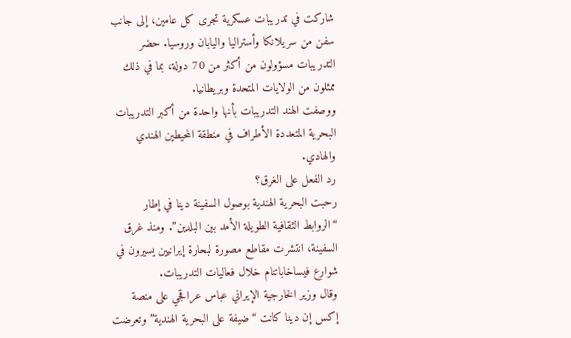شاركت في تدريبات عسكرية تجرى كل عامين، إلى جانب سفن من سريلانكا وأستراليا واليابان وروسيا. حضر التدريبات مسؤولون من أكثر من 70 دولة، بما في ذلك ممثلون من الولايات المتحدة وبريطانيا.
ووصفت الهند التدريبات بأنها واحدة من أكبر التدريبات البحرية المتعددة الأطراف في منطقة المحيطين الهندي والهادي.
رد الفعل على الغرق؟
رحبت البحرية الهندية بوصول السفينة دينا في إطار “الروابط الثقافية الطويلة الأمد بين البلدين”. ومنذ غرق السفينة، انتشرت مقاطع مصورة لبحارة إيرانيين يسيرون في شوارع فيساخاباتنام خلال فعاليات التدريبات.
وقال وزير الخارجية الإيراني عباس عراقجي على منصة إكس إن دينا كانت “ضيفة على البحرية الهندية” وتعرضت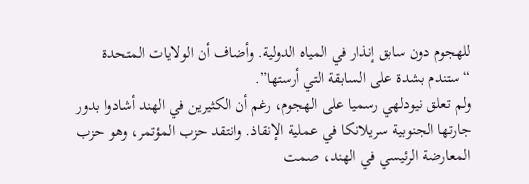للهجوم دون سابق إنذار في المياه الدولية. وأضاف أن الولايات المتحدة “ستندم بشدة على السابقة التي أرستها”.
ولم تعلق نيودلهي رسميا على الهجوم، رغم أن الكثيرين في الهند أشادوا بدور جارتها الجنوبية سريلانكا في عملية الإنقاذ. وانتقد حزب المؤتمر، وهو حزب المعارضة الرئيسي في الهند، صمت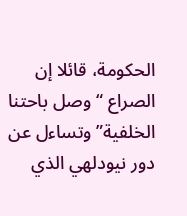الحكومة، قائلا إن الصراع “وصل باحتنا الخلفية” وتساءل عن دور نيودلهي الذي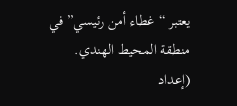يعتبر “غطاء أمن رئيسي” في منطقة المحيط الهندي.
(إعداد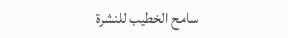سامح الخطيب للنشرة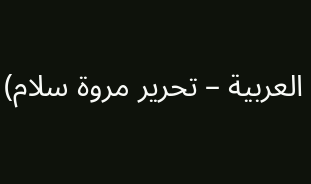العربية – تحرير مروة سلام)